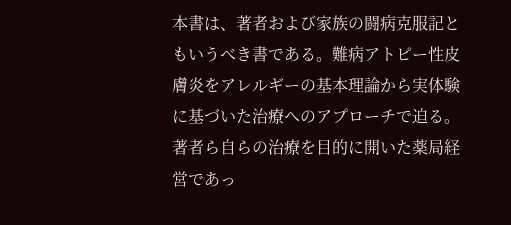本書は、著者および家族の闘病克服記ともいうべき書である。難病アトピー性皮膚炎をアレルギーの基本理論から実体験に基づいた治療へのアプローチで迫る。著者ら自らの治療を目的に開いた薬局経営であっ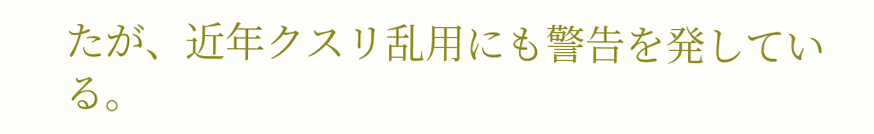たが、近年クスリ乱用にも警告を発している。